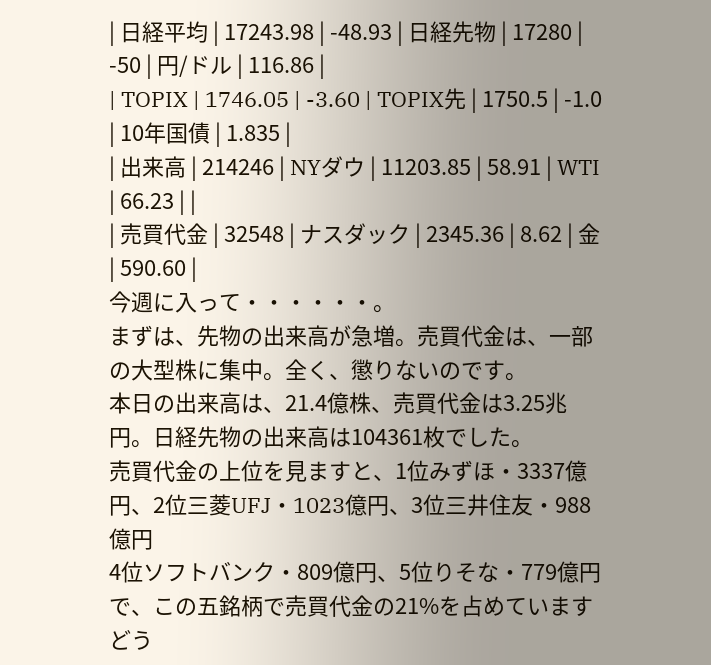| 日経平均 | 17243.98 | -48.93 | 日経先物 | 17280 | -50 | 円/ドル | 116.86 |
| TOPIX | 1746.05 | -3.60 | TOPIX先 | 1750.5 | -1.0 | 10年国債 | 1.835 |
| 出来高 | 214246 | NYダウ | 11203.85 | 58.91 | WTI | 66.23 | |
| 売買代金 | 32548 | ナスダック | 2345.36 | 8.62 | 金 | 590.60 |
今週に入って・・・・・・。
まずは、先物の出来高が急増。売買代金は、一部の大型株に集中。全く、懲りないのです。
本日の出来高は、21.4億株、売買代金は3.25兆円。日経先物の出来高は104361枚でした。
売買代金の上位を見ますと、1位みずほ・3337億円、2位三菱UFJ・1023億円、3位三井住友・988億円
4位ソフトバンク・809億円、5位りそな・779億円で、この五銘柄で売買代金の21%を占めています
どう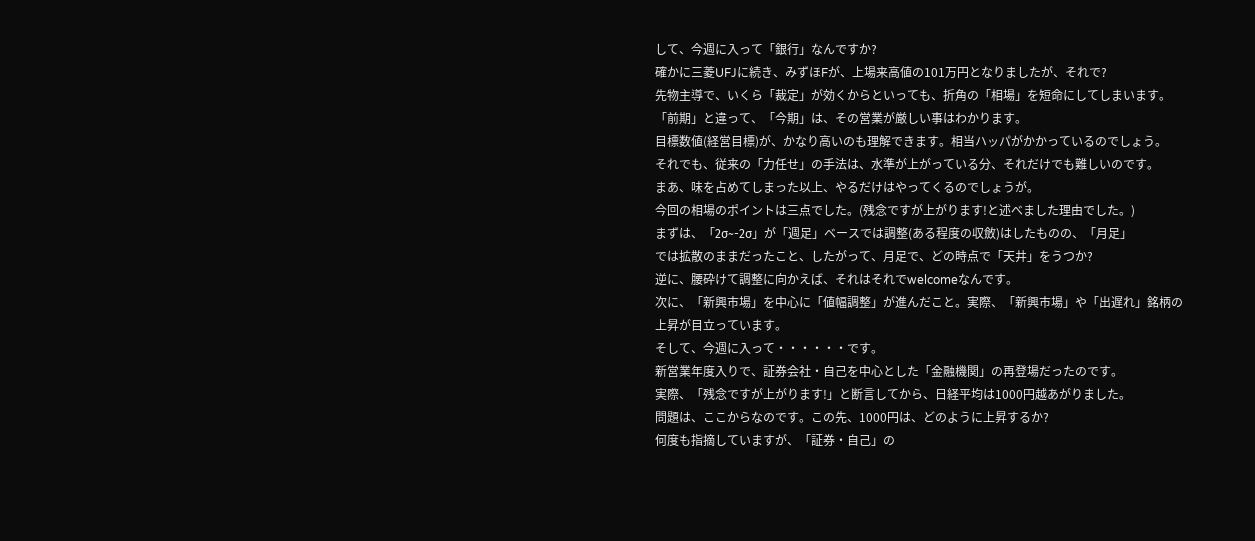して、今週に入って「銀行」なんですか?
確かに三菱UFJに続き、みずほFが、上場来高値の101万円となりましたが、それで?
先物主導で、いくら「裁定」が効くからといっても、折角の「相場」を短命にしてしまいます。
「前期」と違って、「今期」は、その営業が厳しい事はわかります。
目標数値(経営目標)が、かなり高いのも理解できます。相当ハッパがかかっているのでしょう。
それでも、従来の「力任せ」の手法は、水準が上がっている分、それだけでも難しいのです。
まあ、味を占めてしまった以上、やるだけはやってくるのでしょうが。
今回の相場のポイントは三点でした。(残念ですが上がります!と述べました理由でした。)
まずは、「2σ~-2σ」が「週足」ベースでは調整(ある程度の収斂)はしたものの、「月足」
では拡散のままだったこと、したがって、月足で、どの時点で「天井」をうつか?
逆に、腰砕けて調整に向かえば、それはそれでwelcomeなんです。
次に、「新興市場」を中心に「値幅調整」が進んだこと。実際、「新興市場」や「出遅れ」銘柄の
上昇が目立っています。
そして、今週に入って・・・・・・です。
新営業年度入りで、証券会社・自己を中心とした「金融機関」の再登場だったのです。
実際、「残念ですが上がります!」と断言してから、日経平均は1000円越あがりました。
問題は、ここからなのです。この先、1000円は、どのように上昇するか?
何度も指摘していますが、「証券・自己」の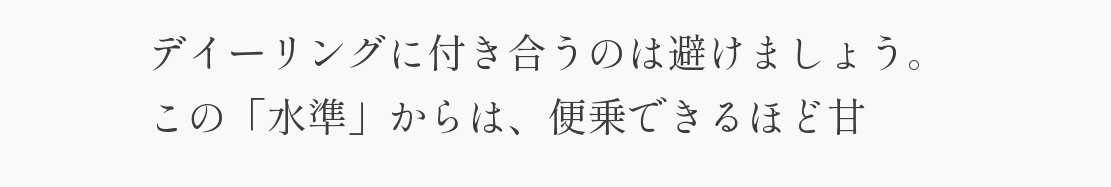デイーリングに付き合うのは避けましょう。
この「水準」からは、便乗できるほど甘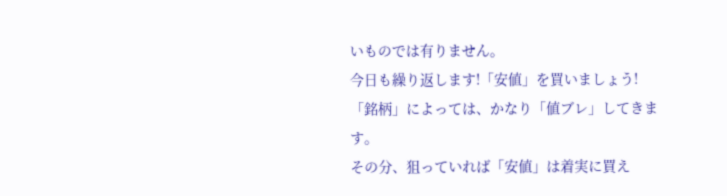いものでは有りません。
今日も繰り返します!「安値」を買いましょう!
「銘柄」によっては、かなり「値ブレ」してきます。
その分、狙っていれば「安値」は着実に買え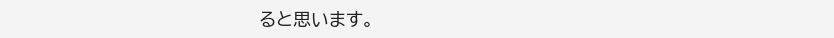ると思います。